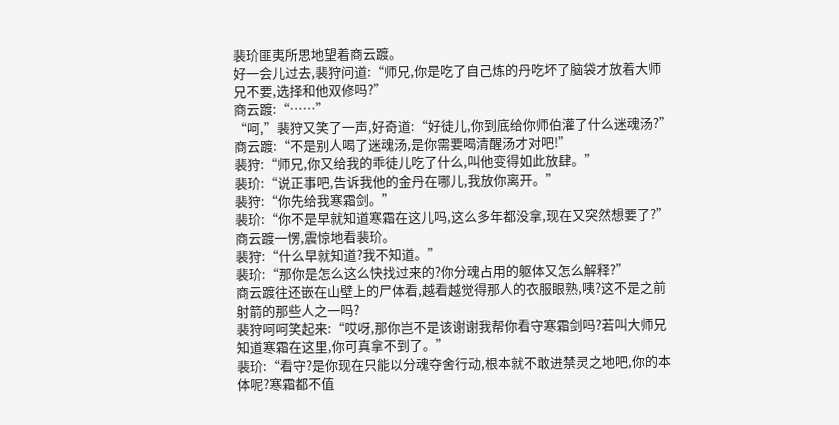裴玠匪夷所思地望着商云踱。
好一会儿过去,裴狩问道:“师兄,你是吃了自己炼的丹吃坏了脑袋才放着大师兄不要,选择和他双修吗?”
商云踱:“……”
“呵,”裴狩又笑了一声,好奇道:“好徒儿,你到底给你师伯灌了什么迷魂汤?”
商云踱:“不是别人喝了迷魂汤,是你需要喝清醒汤才对吧!”
裴狩:“师兄,你又给我的乖徒儿吃了什么,叫他变得如此放肆。”
裴玠:“说正事吧,告诉我他的金丹在哪儿,我放你离开。”
裴狩:“你先给我寒霜剑。”
裴玠:“你不是早就知道寒霜在这儿吗,这么多年都没拿,现在又突然想要了?”
商云踱一愣,震惊地看裴玠。
裴狩:“什么早就知道?我不知道。”
裴玠:“那你是怎么这么快找过来的?你分魂占用的躯体又怎么解释?”
商云踱往还嵌在山壁上的尸体看,越看越觉得那人的衣服眼熟,咦?这不是之前射箭的那些人之一吗?
裴狩呵呵笑起来:“哎呀,那你岂不是该谢谢我帮你看守寒霜剑吗?若叫大师兄知道寒霜在这里,你可真拿不到了。”
裴玠:“看守?是你现在只能以分魂夺舍行动,根本就不敢进禁灵之地吧,你的本体呢?寒霜都不值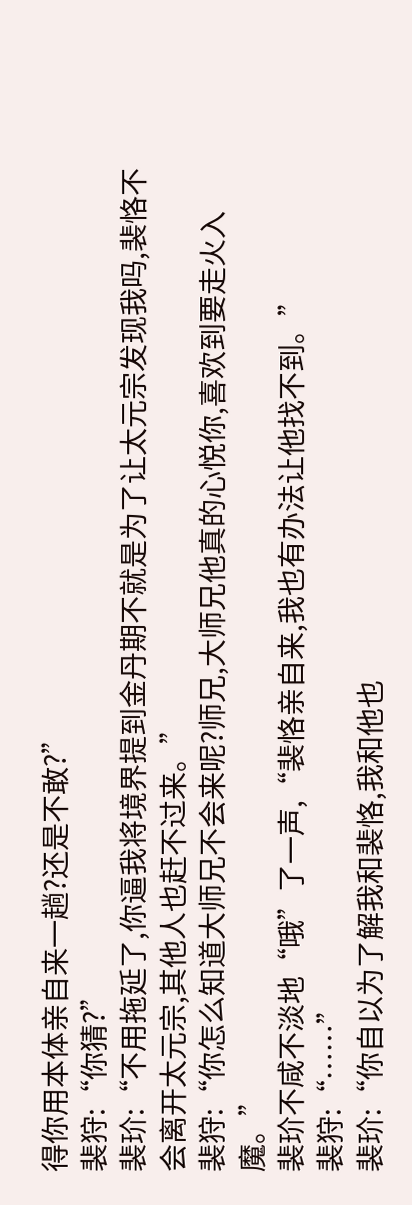得你用本体亲自来一趟?还是不敢?”
裴狩:“你猜?”
裴玠:“不用拖延了,你逼我将境界提到金丹期不就是为了让太元宗发现我吗,裴恪不会离开太元宗,其他人也赶不过来。”
裴狩:“你怎么知道大师兄不会来呢?师兄,大师兄他真的心悦你,喜欢到要走火入魔。”
裴玠不咸不淡地“哦”了一声,“裴恪亲自来,我也有办法让他找不到。”
裴狩:“……”
裴玠:“你自以为了解我和裴恪,我和他也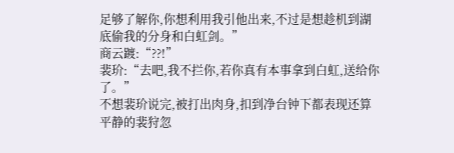足够了解你,你想利用我引他出来,不过是想趁机到湖底偷我的分身和白虹剑。”
商云踱:“??!”
裴玠:“去吧,我不拦你,若你真有本事拿到白虹,送给你了。”
不想裴玠说完,被打出肉身,扣到净台钟下都表现还算平静的裴狩忽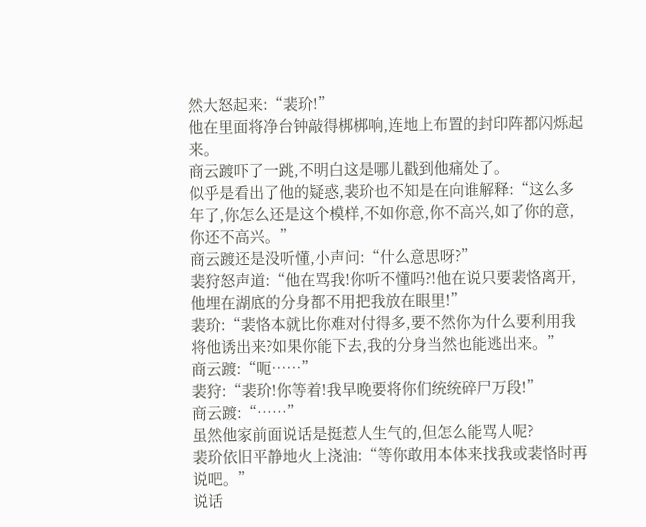然大怒起来:“裴玠!”
他在里面将净台钟敲得梆梆响,连地上布置的封印阵都闪烁起来。
商云踱吓了一跳,不明白这是哪儿戳到他痛处了。
似乎是看出了他的疑惑,裴玠也不知是在向谁解释:“这么多年了,你怎么还是这个模样,不如你意,你不高兴,如了你的意,你还不高兴。”
商云踱还是没听懂,小声问:“什么意思呀?”
裴狩怒声道:“他在骂我!你听不懂吗?!他在说只要裴恪离开,他埋在湖底的分身都不用把我放在眼里!”
裴玠:“裴恪本就比你难对付得多,要不然你为什么要利用我将他诱出来?如果你能下去,我的分身当然也能逃出来。”
商云踱:“呃……”
裴狩:“裴玠!你等着!我早晚要将你们统统碎尸万段!”
商云踱:“……”
虽然他家前面说话是挺惹人生气的,但怎么能骂人呢?
裴玠依旧平静地火上浇油:“等你敢用本体来找我或裴恪时再说吧。”
说话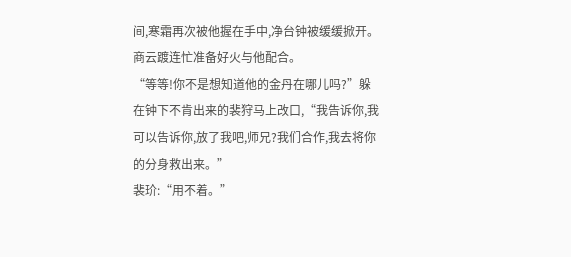间,寒霜再次被他握在手中,净台钟被缓缓掀开。
商云踱连忙准备好火与他配合。
“等等!你不是想知道他的金丹在哪儿吗?”躲在钟下不肯出来的裴狩马上改口,“我告诉你,我可以告诉你,放了我吧,师兄?我们合作,我去将你的分身救出来。”
裴玠:“用不着。”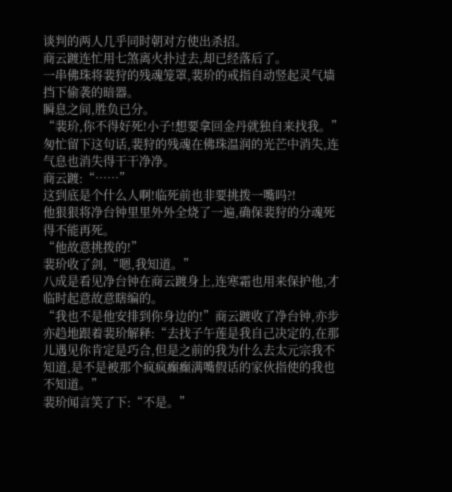谈判的两人几乎同时朝对方使出杀招。
商云踱连忙用七煞离火扑过去,却已经落后了。
一串佛珠将裴狩的残魂笼罩,裴玠的戒指自动竖起灵气墙挡下偷袭的暗器。
瞬息之间,胜负已分。
“裴玠,你不得好死!小子!想要拿回金丹就独自来找我。”
匆忙留下这句话,裴狩的残魂在佛珠温润的光芒中消失,连气息也消失得干干净净。
商云踱:“……”
这到底是个什么人啊!临死前也非要挑拨一嘴吗?!
他狠狠将净台钟里里外外全烧了一遍,确保裴狩的分魂死得不能再死。
“他故意挑拨的!”
裴玠收了剑,“嗯,我知道。”
八成是看见净台钟在商云踱身上,连寒霜也用来保护他,才临时起意故意瞎编的。
“我也不是他安排到你身边的!”商云踱收了净台钟,亦步亦趋地跟着裴玠解释:“去找子午莲是我自己决定的,在那儿遇见你肯定是巧合,但是之前的我为什么去太元宗我不知道,是不是被那个疯疯癫癫满嘴假话的家伙指使的我也不知道。”
裴玠闻言笑了下:“不是。”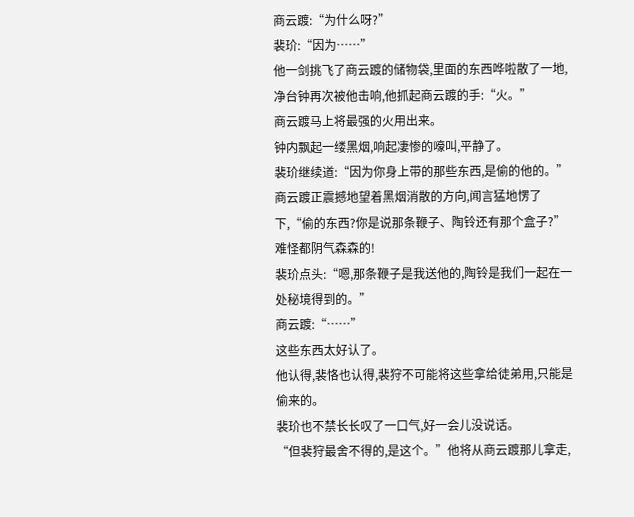商云踱:“为什么呀?”
裴玠:“因为……”
他一剑挑飞了商云踱的储物袋,里面的东西哗啦散了一地,净台钟再次被他击响,他抓起商云踱的手:“火。”
商云踱马上将最强的火用出来。
钟内飘起一缕黑烟,响起凄惨的嚎叫,平静了。
裴玠继续道:“因为你身上带的那些东西,是偷的他的。”
商云踱正震撼地望着黑烟消散的方向,闻言猛地愣了下,“偷的东西?你是说那条鞭子、陶铃还有那个盒子?”
难怪都阴气森森的!
裴玠点头:“嗯,那条鞭子是我送他的,陶铃是我们一起在一处秘境得到的。”
商云踱:“……”
这些东西太好认了。
他认得,裴恪也认得,裴狩不可能将这些拿给徒弟用,只能是偷来的。
裴玠也不禁长长叹了一口气,好一会儿没说话。
“但裴狩最舍不得的,是这个。”他将从商云踱那儿拿走,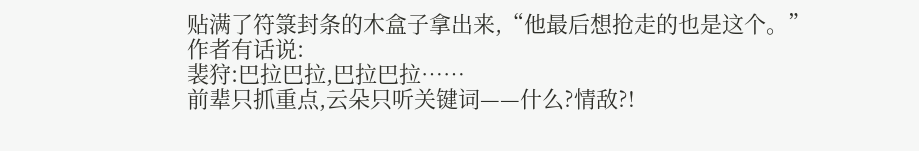贴满了符箓封条的木盒子拿出来,“他最后想抢走的也是这个。”
作者有话说:
裴狩:巴拉巴拉,巴拉巴拉……
前辈只抓重点,云朵只听关键词——什么?情敌?!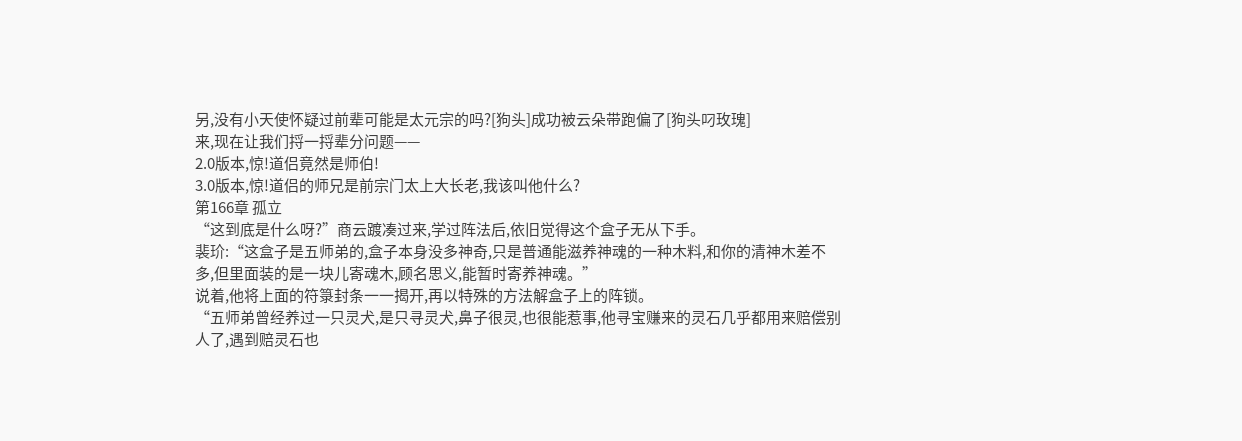另,没有小天使怀疑过前辈可能是太元宗的吗?[狗头]成功被云朵带跑偏了[狗头叼玫瑰]
来,现在让我们捋一捋辈分问题——
2.0版本,惊!道侣竟然是师伯!
3.0版本,惊!道侣的师兄是前宗门太上大长老,我该叫他什么?
第166章 孤立
“这到底是什么呀?”商云踱凑过来,学过阵法后,依旧觉得这个盒子无从下手。
裴玠:“这盒子是五师弟的,盒子本身没多神奇,只是普通能滋养神魂的一种木料,和你的清神木差不多,但里面装的是一块儿寄魂木,顾名思义,能暂时寄养神魂。”
说着,他将上面的符箓封条一一揭开,再以特殊的方法解盒子上的阵锁。
“五师弟曾经养过一只灵犬,是只寻灵犬,鼻子很灵,也很能惹事,他寻宝赚来的灵石几乎都用来赔偿别人了,遇到赔灵石也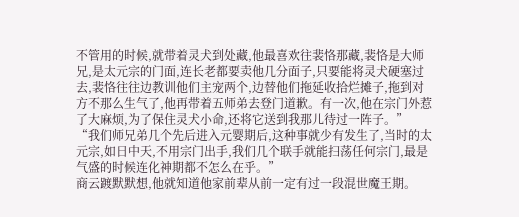不管用的时候,就带着灵犬到处藏,他最喜欢往裴恪那藏,裴恪是大师兄,是太元宗的门面,连长老都要卖他几分面子,只要能将灵犬硬塞过去,裴恪往往边教训他们主宠两个,边替他们拖延收拾烂摊子,拖到对方不那么生气了,他再带着五师弟去登门道歉。有一次,他在宗门外惹了大麻烦,为了保住灵犬小命,还将它送到我那儿待过一阵子。”
“我们师兄弟几个先后进入元婴期后,这种事就少有发生了,当时的太元宗,如日中天,不用宗门出手,我们几个联手就能扫荡任何宗门,最是气盛的时候连化神期都不怎么在乎。”
商云踱默默想,他就知道他家前辈从前一定有过一段混世魔王期。